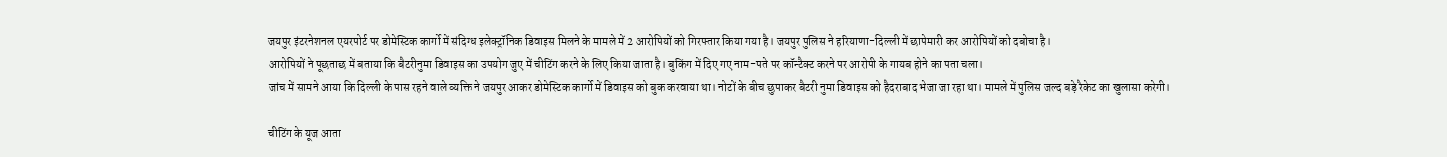जयपुर इंटरनेशनल एयरपोर्ट पर डोमेस्टिक कार्गो में संदिग्ध इलेक्ट्रॉनिक डिवाइस मिलने के मामले में 2 आरोपियों को गिरफ्तार किया गया है। जयपुर पुलिस ने हरियाणा-दिल्ली में छापेमारी कर आरोपियों को दबोचा है।
आरोपियों ने पूछताछ में बताया कि बैटरीनुमा डिवाइस का उपयोग जुए में चीटिंग करने के लिए किया जाता है। बुकिंग में दिए गए नाम-पते पर कॉन्टैक्ट करने पर आरोपी के गायब होने का पता चला।
जांच में सामने आया कि दिल्ली के पास रहने वाले व्यक्ति ने जयपुर आकर डोमेस्टिक कार्गो में डिवाइस को बुक करवाया था। नोटों के बीच छुपाकर बैटरी नुमा डिवाइस को हैदराबाद भेजा जा रहा था। मामले में पुलिस जल्द बड़े रैकेट का खुलासा करेगी।

चीटिंग के यूज आता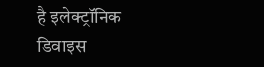है इलेक्ट्रॉनिक डिवाइस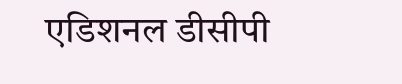एडिशनल डीसीपी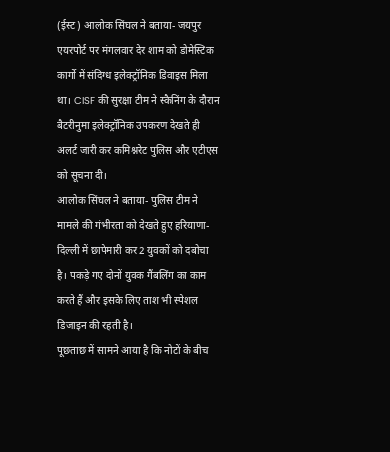(ईस्ट) आलोक सिंघल ने बताया- जयपुर एयरपोर्ट पर मंगलवार देर शाम को डोमेस्टिक कार्गो में संदिग्ध इलेक्ट्रॉनिक डिवाइस मिला था। CISF की सुरक्षा टीम ने स्कैनिंग के दौरान बैटरीनुमा इलेक्ट्रॉनिक उपकरण देखते ही अलर्ट जारी कर कमिश्नरेट पुलिस और एटीएस को सूचना दी।
आलोक सिंघल ने बताया- पुलिस टीम ने मामले की गंभीरता को देखते हुए हरियाणा-दिल्ली में छापेमारी कर 2 युवकों को दबोचा है। पकड़े गए दोनों युवक गैंबलिंग का काम करते हैं और इसके लिए ताश भी स्पेशल डिजाइन की रहती है।
पूछताछ में सामने आया है कि नोटों के बीच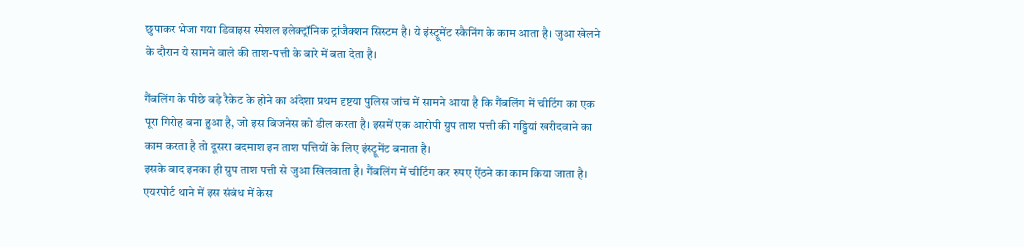छुपाकर भेजा गया डिवाइस स्पेशल इलेक्ट्रॉनिक ट्रांजैक्शन सिस्टम है। ये इंस्ट्रूमेंट स्कैनिंग के काम आता है। जुआ खेलने के दौरान ये सामने वाले की ताश-पत्ती के बारे में बता देता है।

गैंबलिंग के पीछे बड़े रैकेट के होने का अंदेशा प्रथम दृष्टया पुलिस जांच में सामने आया है कि गैंबलिंग में चीटिंग का एक पूरा गिरोह बना हुआ है, जो इस बिजनेस को डील करता है। इसमें एक आरोपी ग्रुप ताश पत्ती की गड्डियां खरीदवाने का काम करता है तो दूसरा बदमाश इन ताश पत्तियों के लिए इंस्ट्रूमेंट बनाता है।
इसके बाद इनका ही ग्रुप ताश पत्ती से जुआ खिलवाता है। गैंबलिंग में चीटिंग कर रुपए ऐंठने का काम किया जाता है। एयरपोर्ट थाने में इस संबंध में केस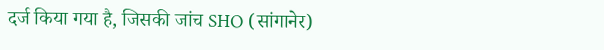दर्ज किया गया है, जिसकी जांच SHO (सांगानेर)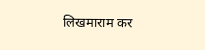लिखमाराम कर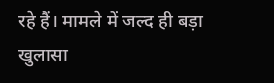रहे हैं। मामले में जल्द ही बड़ा खुलासा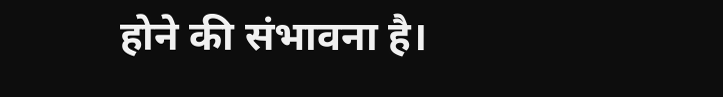होने की संभावना है।